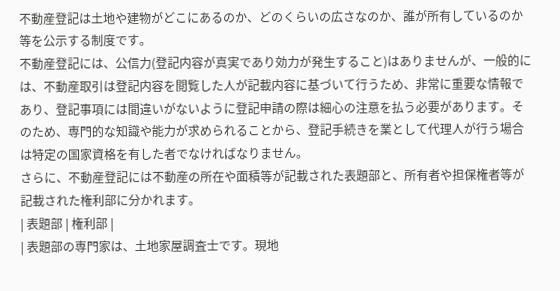不動産登記は土地や建物がどこにあるのか、どのくらいの広さなのか、誰が所有しているのか等を公示する制度です。
不動産登記には、公信力(登記内容が真実であり効力が発生すること)はありませんが、一般的には、不動産取引は登記内容を閲覧した人が記載内容に基づいて行うため、非常に重要な情報であり、登記事項には間違いがないように登記申請の際は細心の注意を払う必要があります。そのため、専門的な知識や能力が求められることから、登記手続きを業として代理人が行う場合は特定の国家資格を有した者でなければなりません。
さらに、不動産登記には不動産の所在や面積等が記載された表題部と、所有者や担保権者等が記載された権利部に分かれます。
| 表題部 | 権利部 |
| 表題部の専門家は、土地家屋調査士です。現地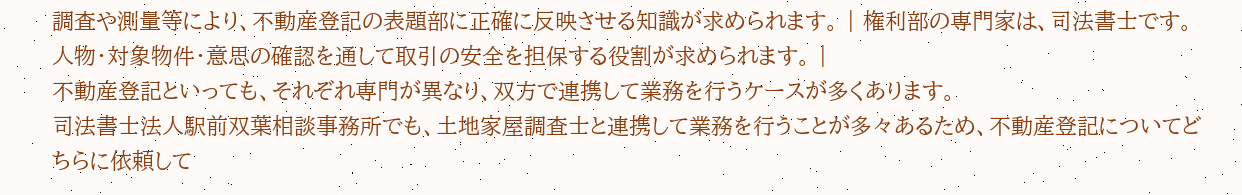調査や測量等により、不動産登記の表題部に正確に反映させる知識が求められます。 | 権利部の専門家は、司法書士です。人物・対象物件・意思の確認を通して取引の安全を担保する役割が求められます。 |
不動産登記といっても、それぞれ専門が異なり、双方で連携して業務を行うケースが多くあります。
司法書士法人駅前双葉相談事務所でも、土地家屋調査士と連携して業務を行うことが多々あるため、不動産登記についてどちらに依頼して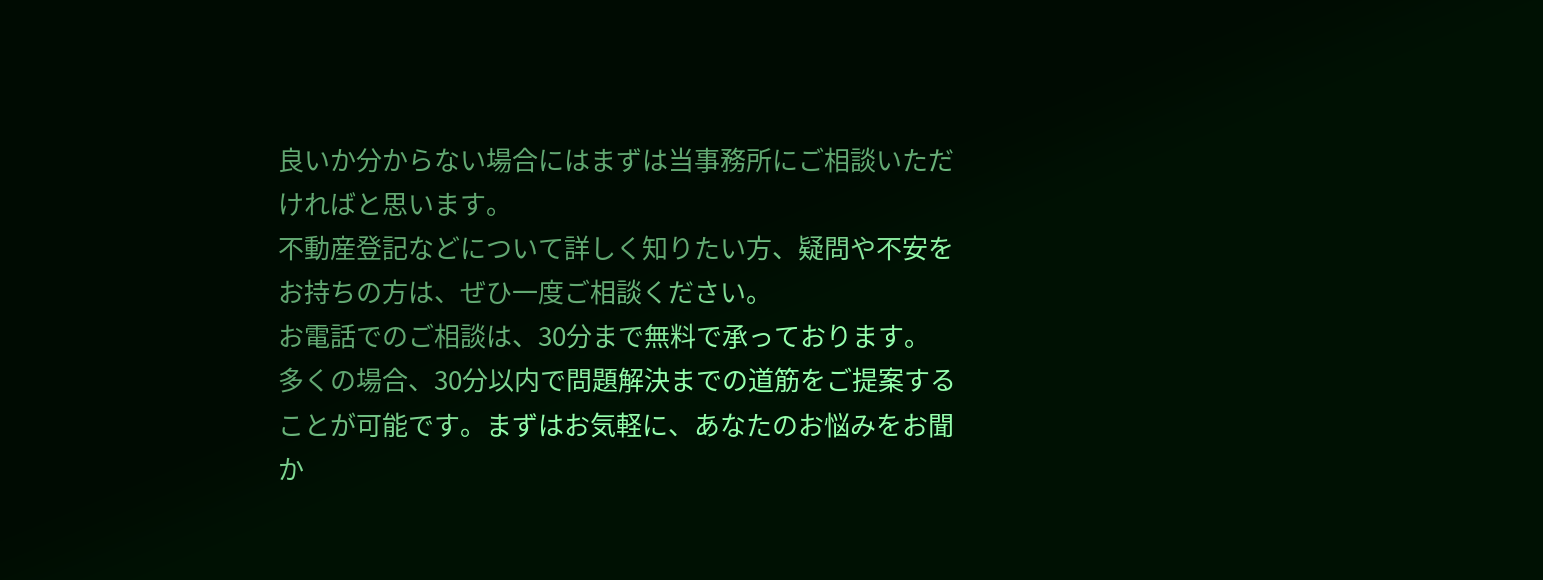良いか分からない場合にはまずは当事務所にご相談いただければと思います。
不動産登記などについて詳しく知りたい方、疑問や不安をお持ちの方は、ぜひ一度ご相談ください。
お電話でのご相談は、30分まで無料で承っております。
多くの場合、30分以内で問題解決までの道筋をご提案することが可能です。まずはお気軽に、あなたのお悩みをお聞か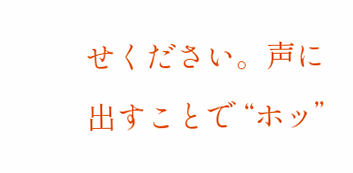せください。声に出すことで “ホッ”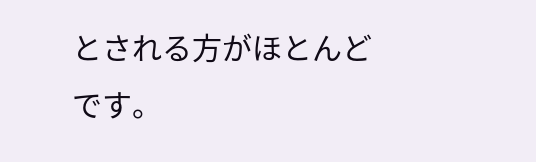とされる方がほとんどです。